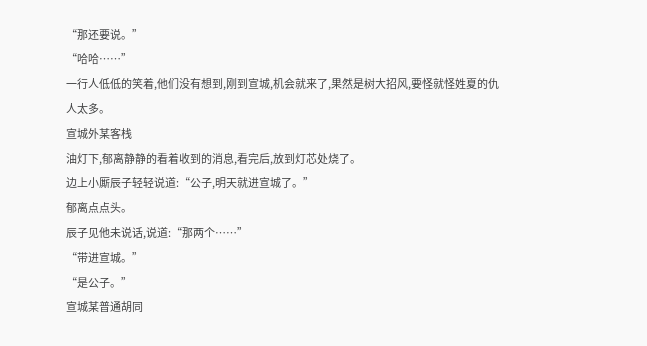“那还要说。”
“哈哈……”
一行人低低的笑着,他们没有想到,刚到宣城,机会就来了,果然是树大招风,要怪就怪姓夏的仇人太多。
宣城外某客栈
油灯下,郁离静静的看着收到的消息,看完后,放到灯芯处烧了。
边上小厮辰子轻轻说道:“公子,明天就进宣城了。”
郁离点点头。
辰子见他未说话,说道:“那两个……”
“带进宣城。”
“是公子。”
宣城某普通胡同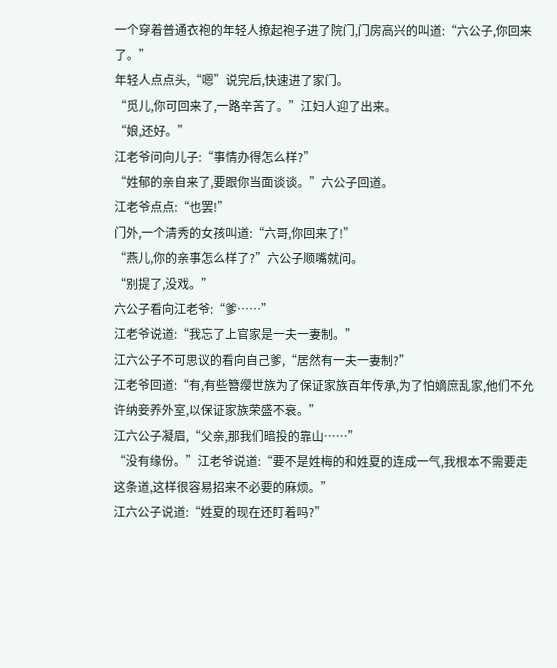一个穿着普通衣袍的年轻人撩起袍子进了院门,门房高兴的叫道:“六公子,你回来了。”
年轻人点点头,“嗯”说完后,快速进了家门。
“觅儿,你可回来了,一路辛苦了。”江妇人迎了出来。
“娘,还好。”
江老爷问向儿子:“事情办得怎么样?”
“姓郁的亲自来了,要跟你当面谈谈。”六公子回道。
江老爷点点:“也罢!”
门外,一个清秀的女孩叫道:“六哥,你回来了!”
“燕儿,你的亲事怎么样了?”六公子顺嘴就问。
“别提了,没戏。”
六公子看向江老爷:“爹……”
江老爷说道:“我忘了上官家是一夫一妻制。”
江六公子不可思议的看向自己爹,“居然有一夫一妻制?”
江老爷回道:“有,有些簪缨世族为了保证家族百年传承,为了怕嫡庶乱家,他们不允许纳妾养外室,以保证家族荣盛不衰。”
江六公子凝眉,“父亲,那我们暗投的靠山……”
“没有缘份。”江老爷说道:“要不是姓梅的和姓夏的连成一气,我根本不需要走这条道,这样很容易招来不必要的麻烦。”
江六公子说道:“姓夏的现在还盯着吗?”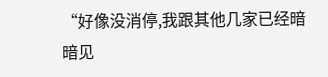“好像没消停,我跟其他几家已经暗暗见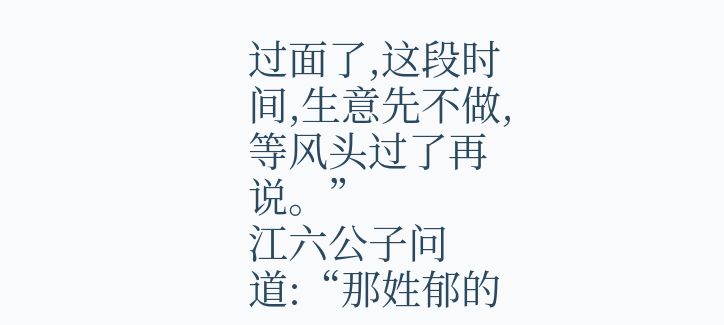过面了,这段时间,生意先不做,等风头过了再说。”
江六公子问道:“那姓郁的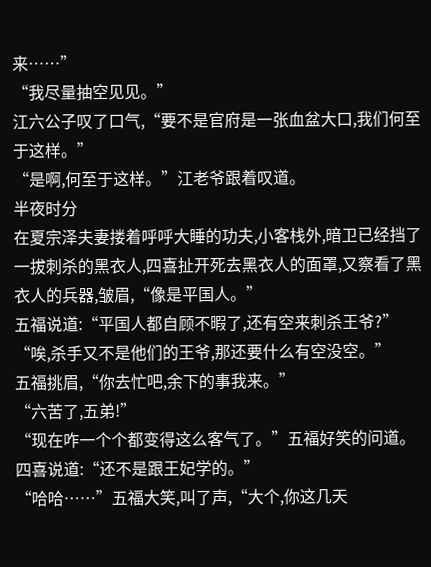来……”
“我尽量抽空见见。”
江六公子叹了口气,“要不是官府是一张血盆大口,我们何至于这样。”
“是啊,何至于这样。”江老爷跟着叹道。
半夜时分
在夏宗泽夫妻搂着呼呼大睡的功夫,小客栈外,暗卫已经挡了一拔刺杀的黑衣人,四喜扯开死去黑衣人的面罩,又察看了黑衣人的兵器,皱眉,“像是平国人。”
五福说道:“平国人都自顾不暇了,还有空来刺杀王爷?”
“唉,杀手又不是他们的王爷,那还要什么有空没空。”
五福挑眉,“你去忙吧,余下的事我来。”
“六苦了,五弟!”
“现在咋一个个都变得这么客气了。”五福好笑的问道。
四喜说道:“还不是跟王妃学的。”
“哈哈……”五福大笑,叫了声,“大个,你这几天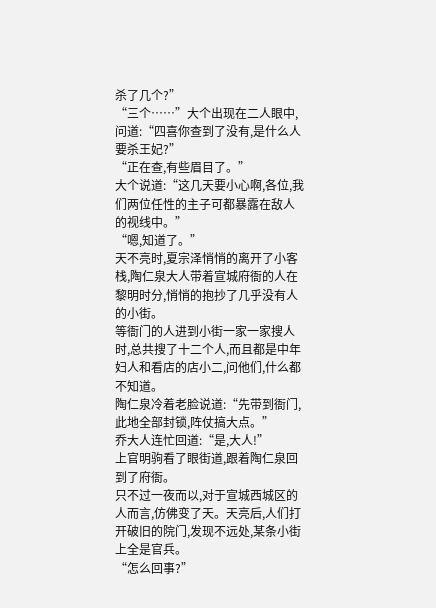杀了几个?”
“三个……”大个出现在二人眼中,问道:“四喜你查到了没有,是什么人要杀王妃?”
“正在查,有些眉目了。”
大个说道:“这几天要小心啊,各位,我们两位任性的主子可都暴露在敌人的视线中。”
“嗯,知道了。”
天不亮时,夏宗泽悄悄的离开了小客栈,陶仁泉大人带着宣城府衙的人在黎明时分,悄悄的抱抄了几乎没有人的小街。
等衙门的人进到小街一家一家搜人时,总共搜了十二个人,而且都是中年妇人和看店的店小二,问他们,什么都不知道。
陶仁泉冷着老脸说道:“先带到衙门,此地全部封锁,阵仗搞大点。”
乔大人连忙回道:“是,大人!”
上官明驹看了眼街道,跟着陶仁泉回到了府衙。
只不过一夜而以,对于宣城西城区的人而言,仿佛变了天。天亮后,人们打开破旧的院门,发现不远处,某条小街上全是官兵。
“怎么回事?”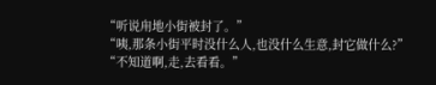“听说甪地小街被封了。”
“咦,那条小街平时没什么人,也没什么生意,封它做什么?”
“不知道啊,走,去看看。”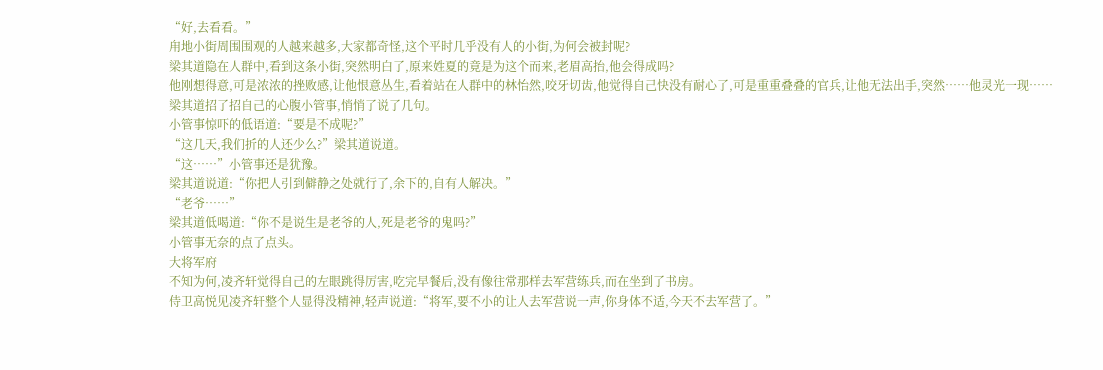“好,去看看。”
甪地小街周围围观的人越来越多,大家都奇怪,这个平时几乎没有人的小街,为何会被封呢?
梁其道隐在人群中,看到这条小街,突然明白了,原来姓夏的竟是为这个而来,老眉高抬,他会得成吗?
他刚想得意,可是浓浓的挫败感,让他恨意丛生,看着站在人群中的林怡然,咬牙切齿,他觉得自己快没有耐心了,可是重重叠叠的官兵,让他无法出手,突然……他灵光一现……
梁其道招了招自己的心腹小管事,悄悄了说了几句。
小管事惊吓的低语道:“要是不成呢?”
“这几天,我们折的人还少么?”梁其道说道。
“这……”小管事还是犹豫。
梁其道说道:“你把人引到僻静之处就行了,余下的,自有人解决。”
“老爷……”
梁其道低喝道:“你不是说生是老爷的人,死是老爷的鬼吗?”
小管事无奈的点了点头。
大将军府
不知为何,凌齐轩觉得自己的左眼跳得厉害,吃完早餐后,没有像往常那样去军营练兵,而在坐到了书房。
侍卫高悦见凌齐轩整个人显得没精神,轻声说道:“将军,要不小的让人去军营说一声,你身体不适,今天不去军营了。”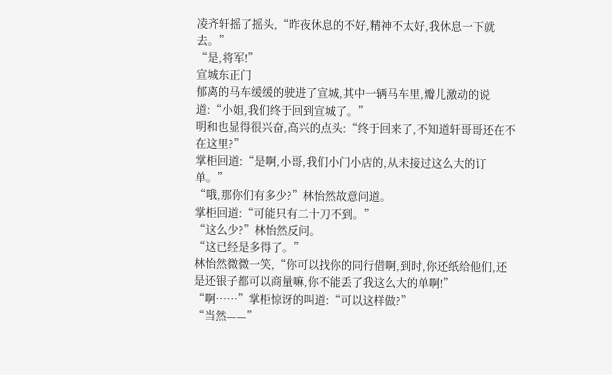凌齐轩摇了摇头,“昨夜休息的不好,精神不太好,我休息一下就去。”
“是,将军!”
宣城东正门
郁离的马车缓缓的驶进了宣城,其中一辆马车里,瓣儿激动的说道:“小姐,我们终于回到宣城了。”
明和也显得很兴奋,高兴的点头:“终于回来了,不知道轩哥哥还在不在这里?”
掌柜回道:“是啊,小哥,我们小门小店的,从未接过这么大的订单。”
“哦,那你们有多少?”林怡然故意问道。
掌柜回道:“可能只有二十刀不到。”
“这么少?”林怡然反问。
“这已经是多得了。”
林怡然微微一笑,“你可以找你的同行借啊,到时,你还纸给他们,还是还银子都可以商量嘛,你不能丢了我这么大的单啊!”
“啊……”掌柜惊讶的叫道:“可以这样做?”
“当然——”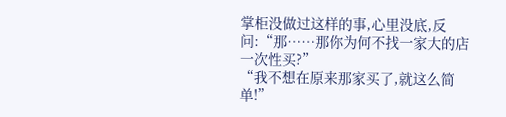掌柜没做过这样的事,心里没底,反问:“那……那你为何不找一家大的店一次性买?”
“我不想在原来那家买了,就这么简单!”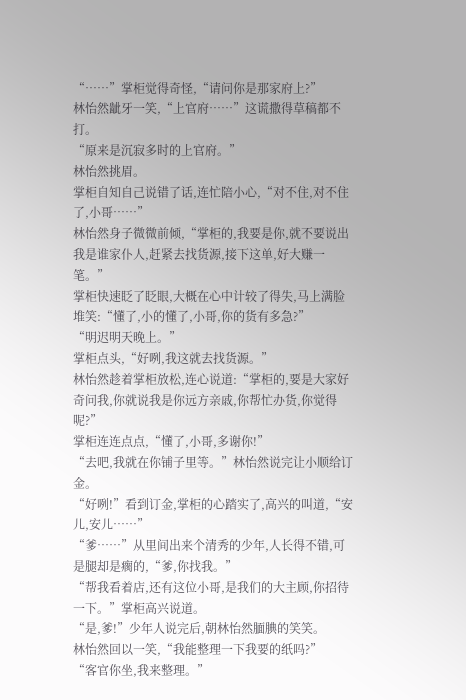“……”掌柜觉得奇怪,“请问你是那家府上?”
林怡然龇牙一笑,“上官府……”这谎撒得草稿都不打。
“原来是沉寂多时的上官府。”
林怡然挑眉。
掌柜自知自己说错了话,连忙陪小心,“对不住,对不住了,小哥……”
林怡然身子微微前倾,“掌柜的,我要是你,就不要说出我是谁家仆人,赶紧去找货源,接下这单,好大赚一笔。”
掌柜快速眨了眨眼,大概在心中计较了得失,马上满脸堆笑:“懂了,小的懂了,小哥,你的货有多急?”
“明迟明天晚上。”
掌柜点头,“好咧,我这就去找货源。”
林怡然趁着掌柜放松,连心说道:“掌柜的,要是大家好奇问我,你就说我是你远方亲戚,你帮忙办货,你觉得呢?”
掌柜连连点点,“懂了,小哥,多谢你!”
“去吧,我就在你铺子里等。”林怡然说完让小顺给订金。
“好咧!”看到订金,掌柜的心踏实了,高兴的叫道,“安儿,安儿……”
“爹……”从里间出来个清秀的少年,人长得不错,可是腿却是瘸的,“爹,你找我。”
“帮我看着店,还有这位小哥,是我们的大主顾,你招待一下。”掌柜高兴说道。
“是,爹!”少年人说完后,朝林怡然腼腆的笑笑。
林怡然回以一笑,“我能整理一下我要的纸吗?”
“客官你坐,我来整理。”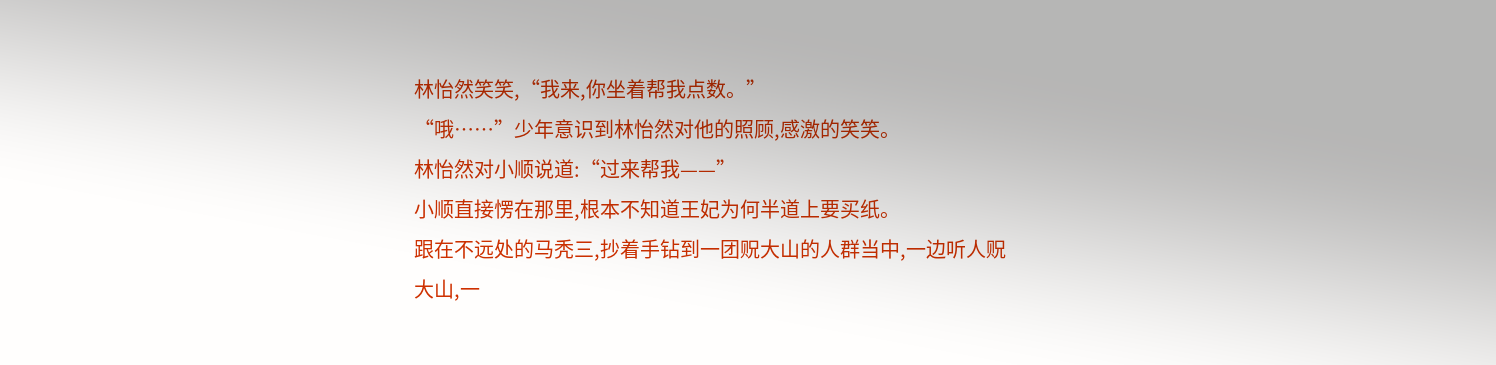林怡然笑笑,“我来,你坐着帮我点数。”
“哦……”少年意识到林怡然对他的照顾,感激的笑笑。
林怡然对小顺说道:“过来帮我——”
小顺直接愣在那里,根本不知道王妃为何半道上要买纸。
跟在不远处的马秃三,抄着手钻到一团贶大山的人群当中,一边听人贶大山,一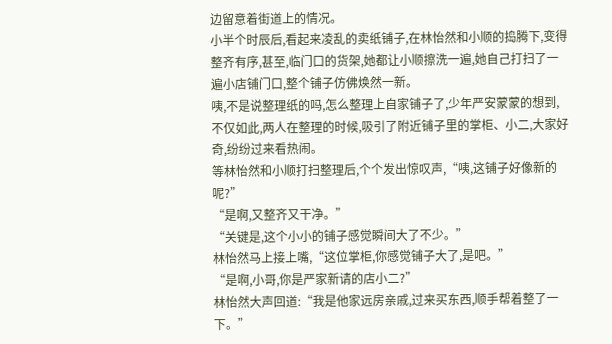边留意着街道上的情况。
小半个时辰后,看起来凌乱的卖纸铺子,在林怡然和小顺的捣腾下,变得整齐有序,甚至,临门口的货架,她都让小顺擦洗一遍,她自己打扫了一遍小店铺门口,整个铺子仿佛焕然一新。
咦,不是说整理纸的吗,怎么整理上自家铺子了,少年严安蒙蒙的想到,不仅如此,两人在整理的时候,吸引了附近铺子里的掌柜、小二,大家好奇,纷纷过来看热闹。
等林怡然和小顺打扫整理后,个个发出惊叹声,“咦,这铺子好像新的呢?”
“是啊,又整齐又干净。”
“关键是,这个小小的铺子感觉瞬间大了不少。”
林怡然马上接上嘴,“这位掌柜,你感觉铺子大了,是吧。”
“是啊,小哥,你是严家新请的店小二?”
林怡然大声回道:“我是他家远房亲戚,过来买东西,顺手帮着整了一下。”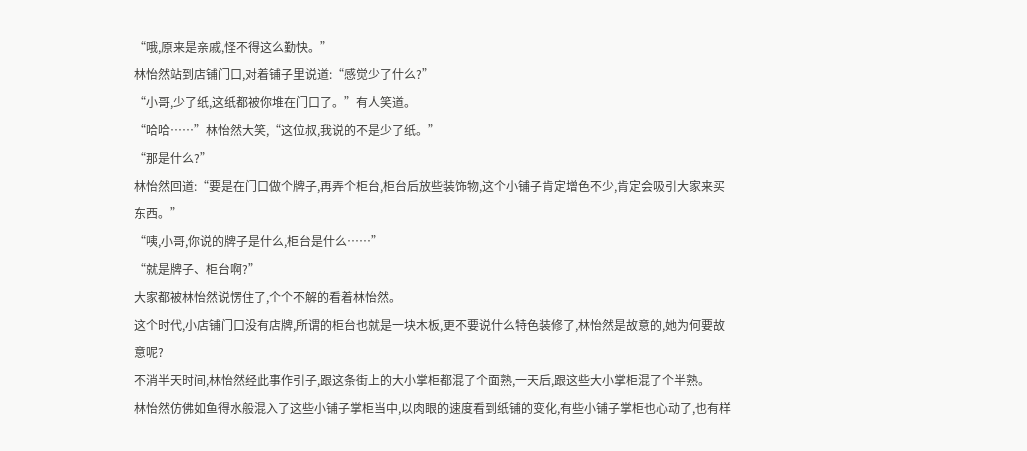“哦,原来是亲戚,怪不得这么勤快。”
林怡然站到店铺门口,对着铺子里说道:“感觉少了什么?”
“小哥,少了纸,这纸都被你堆在门口了。”有人笑道。
“哈哈……”林怡然大笑,“这位叔,我说的不是少了纸。”
“那是什么?”
林怡然回道:“要是在门口做个牌子,再弄个柜台,柜台后放些装饰物,这个小铺子肯定增色不少,肯定会吸引大家来买东西。”
“咦,小哥,你说的牌子是什么,柜台是什么……”
“就是牌子、柜台啊?”
大家都被林怡然说愣住了,个个不解的看着林怡然。
这个时代,小店铺门口没有店牌,所谓的柜台也就是一块木板,更不要说什么特色装修了,林怡然是故意的,她为何要故意呢?
不消半天时间,林怡然经此事作引子,跟这条街上的大小掌柜都混了个面熟,一天后,跟这些大小掌柜混了个半熟。
林怡然仿佛如鱼得水般混入了这些小铺子掌柜当中,以肉眼的速度看到纸铺的变化,有些小铺子掌柜也心动了,也有样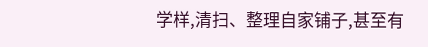学样,清扫、整理自家铺子,甚至有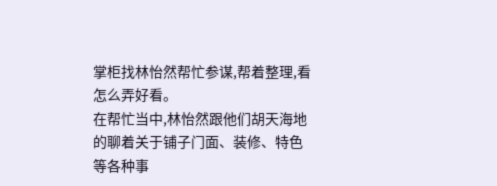掌柜找林怡然帮忙参谋,帮着整理,看怎么弄好看。
在帮忙当中,林怡然跟他们胡天海地的聊着关于铺子门面、装修、特色等各种事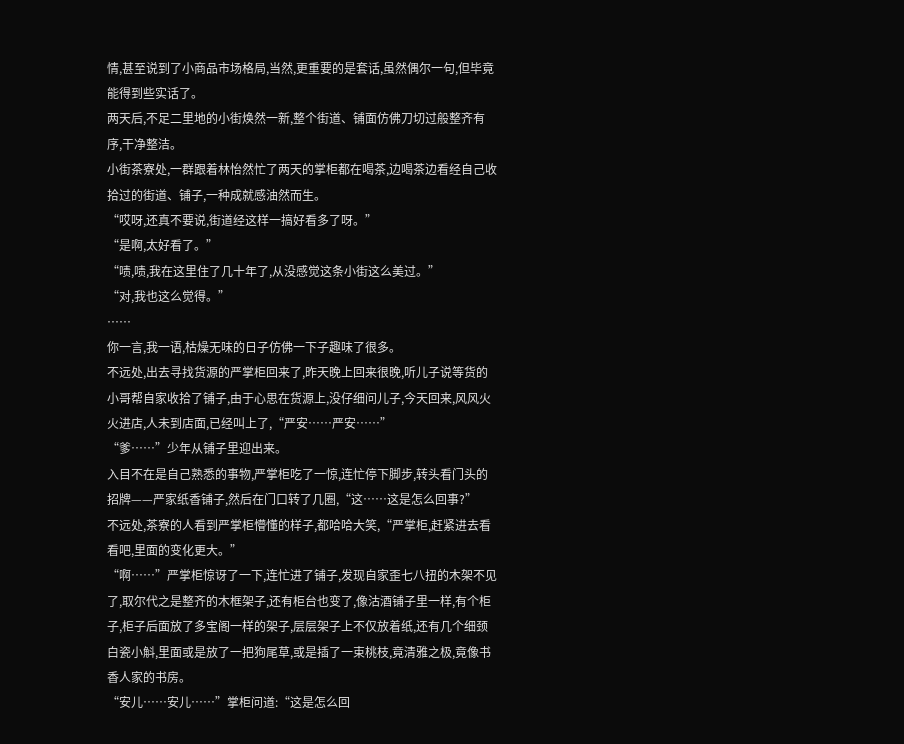情,甚至说到了小商品市场格局,当然,更重要的是套话,虽然偶尔一句,但毕竟能得到些实话了。
两天后,不足二里地的小街焕然一新,整个街道、铺面仿佛刀切过般整齐有序,干净整洁。
小街茶寮处,一群跟着林怡然忙了两天的掌柜都在喝茶,边喝茶边看经自己收拾过的街道、铺子,一种成就感油然而生。
“哎呀,还真不要说,街道经这样一搞好看多了呀。”
“是啊,太好看了。”
“啧,啧,我在这里住了几十年了,从没感觉这条小街这么美过。”
“对,我也这么觉得。”
……
你一言,我一语,枯燥无味的日子仿佛一下子趣味了很多。
不远处,出去寻找货源的严掌柜回来了,昨天晚上回来很晚,听儿子说等货的小哥帮自家收拾了铺子,由于心思在货源上,没仔细问儿子,今天回来,风风火火进店,人未到店面,已经叫上了,“严安……严安……”
“爹……”少年从铺子里迎出来。
入目不在是自己熟悉的事物,严掌柜吃了一惊,连忙停下脚步,转头看门头的招牌——严家纸香铺子,然后在门口转了几圈,“这……这是怎么回事?”
不远处,茶寮的人看到严掌柜懵懂的样子,都哈哈大笑,“严掌柜,赶紧进去看看吧,里面的变化更大。”
“啊……”严掌柜惊讶了一下,连忙进了铺子,发现自家歪七八扭的木架不见了,取尔代之是整齐的木框架子,还有柜台也变了,像沽酒铺子里一样,有个柜子,柜子后面放了多宝阁一样的架子,层层架子上不仅放着纸,还有几个细颈白瓷小斛,里面或是放了一把狗尾草,或是插了一束桃枝,竟清雅之极,竟像书香人家的书房。
“安儿……安儿……”掌柜问道:“这是怎么回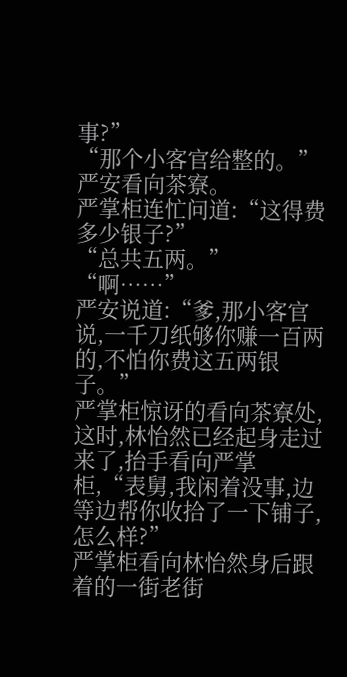事?”
“那个小客官给整的。”严安看向茶寮。
严掌柜连忙问道:“这得费多少银子?”
“总共五两。”
“啊……”
严安说道:“爹,那小客官说,一千刀纸够你赚一百两的,不怕你费这五两银子。”
严掌柜惊讶的看向茶寮处,这时,林怡然已经起身走过来了,抬手看向严掌柜,“表舅,我闲着没事,边等边帮你收拾了一下铺子,怎么样?”
严掌柜看向林怡然身后跟着的一街老街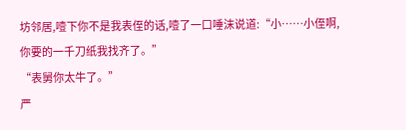坊邻居,噎下你不是我表侄的话,噎了一口唾沫说道:“小……小侄啊,你要的一千刀纸我找齐了。”
“表舅你太牛了。”
严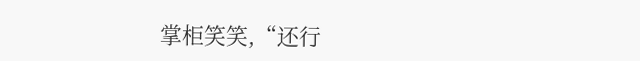掌柜笑笑,“还行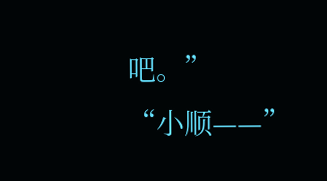吧。”
“小顺——”